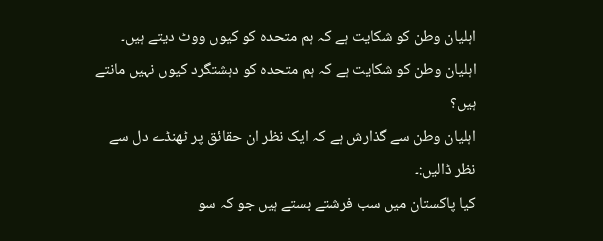اہلیان وطن کو شکایت ہے کہ ہم متحدہ کو کیوں ووٹ دیتے ہیں۔ اہلیان وطن کو شکایت ہے کہ ہم متحدہ کو دہشتگرد کیوں نہیں مانتے ہیں؟
اہلیان وطن سے گذارش ہے کہ ایک نظر ان حقائق پر ٹھنڈے دل سے نظر ڈالیں:۔
کیا پاکستان میں سب فرشتے بستے ہیں جو کہ سو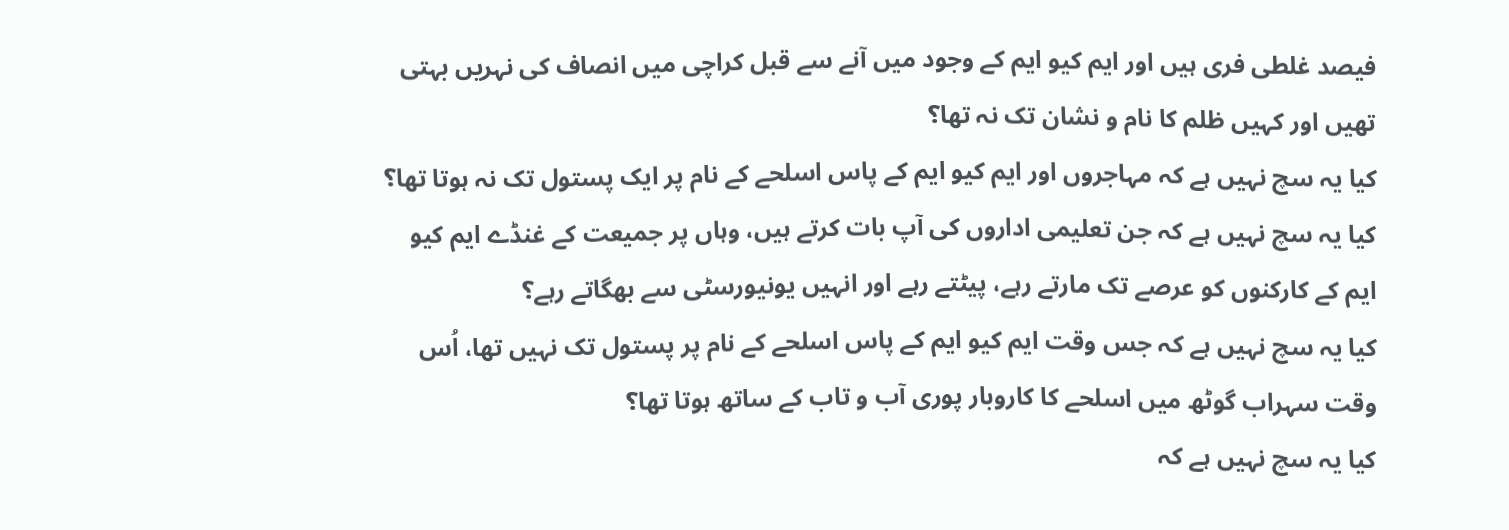فیصد غلطی فری ہیں اور ایم کیو ایم کے وجود میں آنے سے قبل کراچی میں انصاف کی نہریں بہتی تھیں اور کہیں ظلم کا نام و نشان تک نہ تھا؟
کیا یہ سچ نہیں ہے کہ مہاجروں اور ایم کیو ایم کے پاس اسلحے کے نام پر ایک پستول تک نہ ہوتا تھا؟
کیا یہ سچ نہیں ہے کہ جن تعلیمی اداروں کی آپ بات کرتے ہیں، وہاں پر جمیعت کے غنڈے ایم کیو ایم کے کارکنوں کو عرصے تک مارتے رہے، پیٹتے رہے اور انہیں یونیورسٹی سے بھگاتے رہے؟
کیا یہ سچ نہیں ہے کہ جس وقت ایم کیو ایم کے پاس اسلحے کے نام پر پستول تک نہیں تھا، اُس وقت سہراب گوٹھ میں اسلحے کا کاروبار پوری آب و تاب کے ساتھ ہوتا تھا؟
کیا یہ سچ نہیں ہے کہ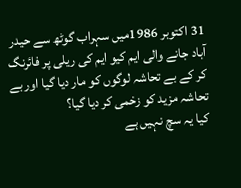31 اکتوبر 1986میں سہراب گوٹھ سے حیدر آباد جانے والی ایم کیو ایم کی ریلی پر فائرنگ کر کے بے تحاشہ لوگوں کو مار دیا گیا اور بے تحاشہ مزید کو زخمی کر دیا گیا؟
کیا یہ سچ نہیں ہے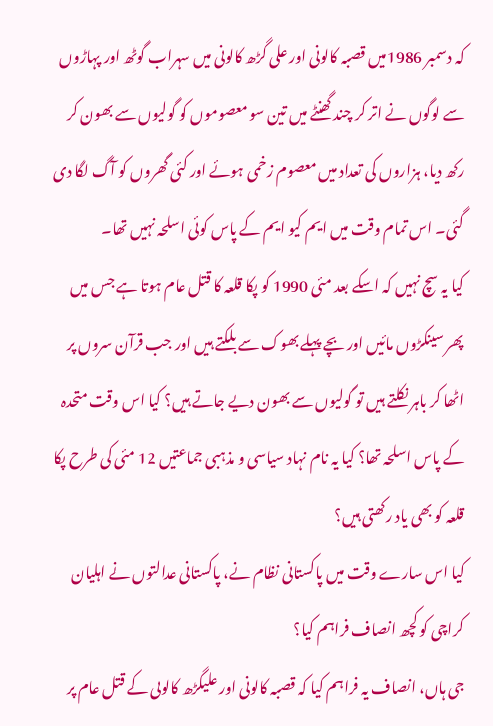کہ دسمبر 1986میں قصبہ کالونی اور علی گڑھ کالونی میں سہراب گوٹھ اور پہاڑوں سے لوگوں نے اتر کر چند گھنٹے میں تین سو معصوموں کو گولیوں سے بھون کر رکھ دیا، ہزاروں کی تعداد میں معصوم زخمی ہوئے اور کئی گھروں کو آگ لگا دی گئی۔ اس تمام وقت میں ایم کیو ایم کے پاس کوئی اسلحہ نہیں تھا۔
کیا یہ سچ نہیں کہ اسکے بعد مئی 1990 کو پکا قلعہ کا قتل عام ہوتا ہے جس میں پھر سینکڑوں مائیں اور بچے پہلے بھوک سے بلکتے ہیں اور جب قرآن سروں پر اٹھا کر باہر نکلتے ہیں تو گولیوں سے بھون دیے جاتے ہیں؟ کیا اس وقت متحدہ کے پاس اسلحہ تھا؟ کیا یہ نام نہاد سیاسی و مذہبی جماعتیں 12 مئی کی طرح پکا قلعہ کو بھی یاد رکھتی ہیں؟
کیا اس سارے وقت میں پاکستانی نظام نے، پاکستانی عدالتوں نے اہلیان کراچی کو کچھ انصاف فراہم کیا؟
جی ہاں، انصاف یہ فراہم کیا کہ قصبہ کالونی اور علیگڑھ کالوںی کے قتل عام پر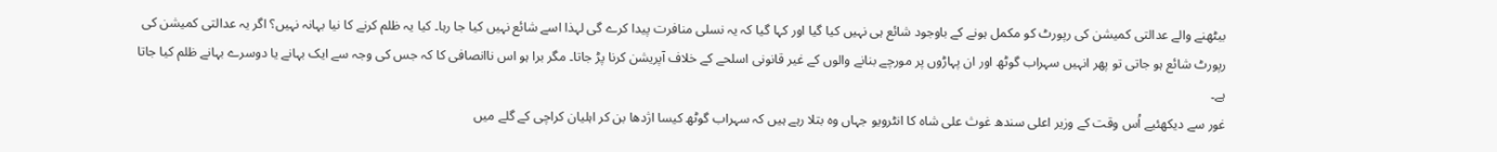بیٹھنے والے عدالتی کمیشن کی رپورٹ کو مکمل ہونے کے باوجود شائع ہی نہیں کیا گیا اور کہا گیا کہ یہ نسلی منافرت پیدا کرے گی لہذا اسے شائع نہیں کیا جا رہا۔ کیا یہ ظلم کرنے کا نیا بہانہ نہیں؟ اگر یہ عدالتی کمیشن کی رپورٹ شائع ہو جاتی تو پھر انہیں سہراب گوٹھ اور ان پہاڑوں پر مورچے بنانے والوں کے غیر قانونی اسلحے کے خلاف آپریشن کرنا پڑ جاتا۔ مگر برا ہو اس ناانصافی کا کہ جس کی وجہ سے ایک بہانے یا دوسرے بہانے ظلم کیا جاتا ہے۔
غور سے دیکھئیے اُس وقت کے وزیر اعلی سندھ غوث علی شاہ کا انٹرویو جہاں وہ بتلا رہے ہیں کہ سہراب گوٹھ کیسا اژدھا بن کر اہلیان کراچی کے گلے میں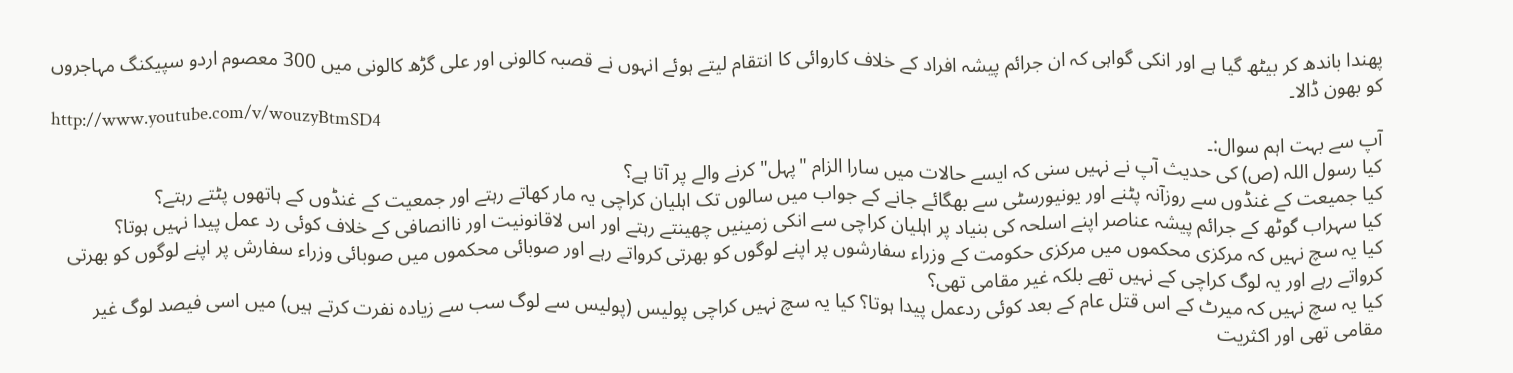پھندا باندھ کر بیٹھ گیا ہے اور انکی گواہی کہ ان جرائم پیشہ افراد کے خلاف کاروائی کا انتقام لیتے ہوئے انہوں نے قصبہ کالونی اور علی گڑھ کالونی میں 300 معصوم اردو سپیکنگ مہاجروں کو بھون ڈالا۔
http://www.youtube.com/v/wouzyBtmSD4
آپ سے بہت اہم سوال:۔
کیا رسول اللہ (ص) کی حدیث آپ نے نہیں سنی کہ ایسے حالات میں سارا الزام "پہل" کرنے والے پر آتا ہے؟
کیا جمیعت کے غنڈوں سے روزآنہ پٹنے اور یونیورسٹی سے بھگائے جانے کے جواب میں سالوں تک اہلیان کراچی یہ مار کھاتے رہتے اور جمعیت کے غنڈوں کے ہاتھوں پٹتے رہتے؟
کیا سہراب گوٹھ کے جرائم پیشہ عناصر اپنے اسلحہ کی بنیاد پر اہلیان کراچی سے انکی زمینیں چھینتے رہتے اور اس لاقانونیت اور ناانصافی کے خلاف کوئی رد عمل پیدا نہیں ہوتا؟
کیا یہ سچ نہیں کہ مرکزی محکموں میں مرکزی حکومت کے وزراء سفارشوں پر اپنے لوگوں کو بھرتی کرواتے رہے اور صوبائی محکموں میں صوبائی وزراء سفارش پر اپنے لوگوں کو بھرتی کرواتے رہے اور یہ لوگ کراچی کے نہیں تھے بلکہ غیر مقامی تھی؟
کیا یہ سچ نہیں کہ میرٹ کے اس قتل عام کے بعد کوئی ردعمل پیدا ہوتا؟ کیا یہ سچ نہیں کراچی پولیس (پولیس سے لوگ سب سے زیادہ نفرت کرتے ہیں) میں اسی فیصد لوگ غیر مقامی تھی اور اکثریت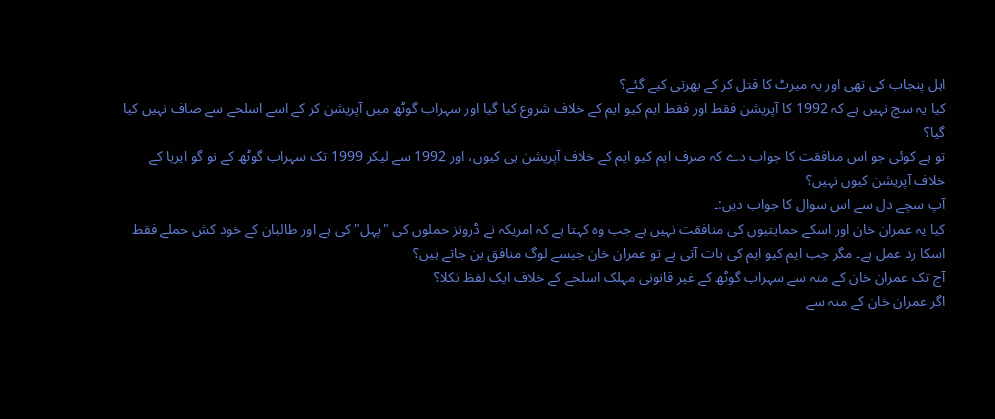اہل پنجاب کی تھی اور یہ میرٹ کا قتل کر کے بھرتی کیے گئے؟
کیا یہ سچ نہیں ہے کہ 1992 کا آپریشن فقط اور فقط ایم کیو ایم کے خلاف شروع کیا گیا اور سہراب گوٹھ میں آپریشن کر کے اسے اسلحے سے صاف نہیں کیا گیا؟
تو ہے کوئی جو اس منافقت کا جواب دے کہ صرف ایم کیو ایم کے خلاف آپریشن ہی کیوں، اور 1992 سے لیکر 1999 تک سہراب گوٹھ کے نو گو ایریا کے خلاف آپریشن کیوں نہیں؟
آپ سچے دل سے اس سوال کا جواب دیں:۔
کیا یہ عمران خان اور اسکے حمایتیوں کی منافقت نہیں ہے جب وہ کہتا ہے کہ امریکہ نے ڈرونز حملوں کی "پہل" کی ہے اور طالبان کے خود کش حملے فقط اسکا رد عمل ہے۔ مگر جب ایم کیو ایم کی بات آتی ہے تو عمران خان جیسے لوگ منافق بن جاتے ہیں؟
آج تک عمران خان کے منہ سے سہراب گوٹھ کے غیر قانونی مہلک اسلحے کے خلاف ایک لفظ نکلا؟
اگر عمران خان کے منہ سے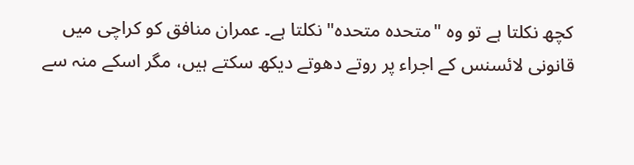کچھ نکلتا ہے تو وہ "متحدہ متحدہ" نکلتا ہے۔ عمران منافق کو کراچی میں قانونی لائسنس کے اجراء پر روتے دھوتے دیکھ سکتے ہیں، مگر اسکے منہ سے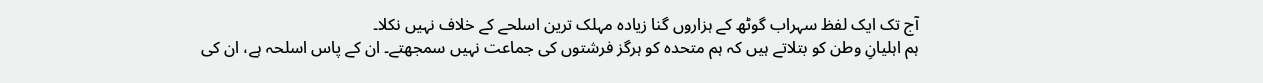آج تک ایک لفظ سہراب گوٹھ کے ہزاروں گنا زیادہ مہلک ترین اسلحے کے خلاف نہیں نکلا۔
ہم اہلیانِ وطن کو بتلاتے ہیں کہ ہم متحدہ کو ہرگز فرشتوں کی جماعت نہیں سمجھتے۔ ان کے پاس اسلحہ ہے، ان کی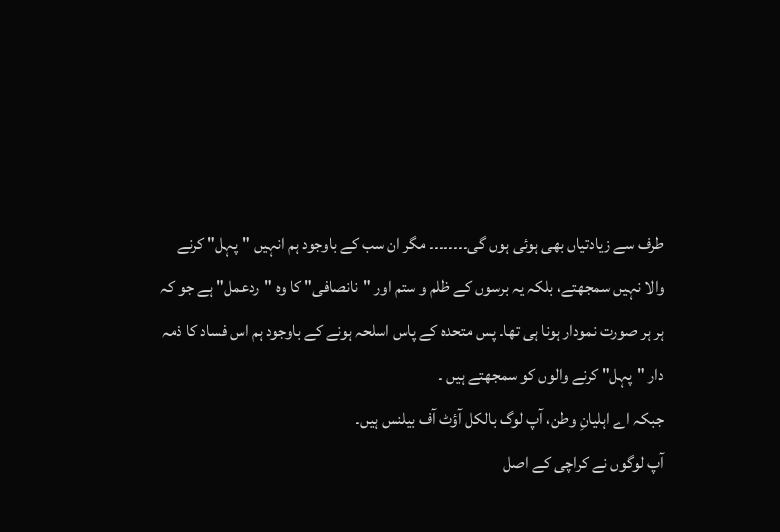طرف سے زیادتیاں بھی ہوئی ہوں گی۔۔۔۔۔۔۔۔ مگر ان سب کے باوجود ہم انہیں "پہل" کرنے والا نہیں سمجھتے، بلکہ یہ برسوں کے ظلم و ستم اور "نانصافی" کا وہ "ردعمل" ہے جو کہ ہر ہر صورت نمودار ہونا ہی تھا۔ پس متحدہ کے پاس اسلحہ ہونے کے باوجود ہم اس فساد کا ذمہ دار "پہل" کرنے والوں کو سمجھتے ہیں ۔
جبکہ اے اہلیانِ وطن، آپ لوگ بالکل آؤٹ آف بیلنس ہیں۔
آپ لوگوں نے کراچی کے اصل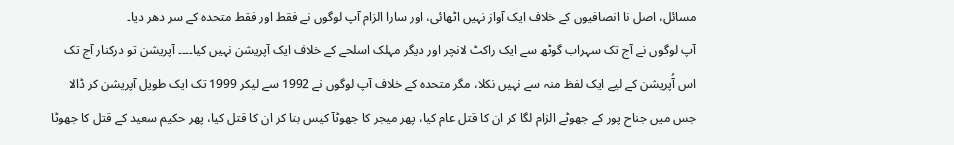مسائل، اصل نا انصافیوں کے خلاف ایک آواز نہیں اٹھائی، اور سارا الزام آپ لوگوں نے فقط اور فقط متحدہ کے سر دھر دیا۔
آپ لوگوں نے آج تک سہراب گوٹھ سے ایک راکٹ لانچر اور دیگر مہلک اسلحے کے خلاف ایک آپریشن نہیں کیا۔۔۔۔ آپریشن تو درکنار آج تک اس آُپریشن کے لیے ایک لفظ منہ سے نہیں نکلا، مگر متحدہ کے خلاف آپ لوگوں نے 1992 سے لیکر 1999 تک ایک طویل آپریشن کر ڈالا جس میں جناح پور کے جھوٹے الزام لگا کر ان کا قتل عام کیا، پھر میجر کا جھوٹآ کیس بنا کر ان کا قتل کیا، پھر حکیم سعید کے قتل کا جھوٹا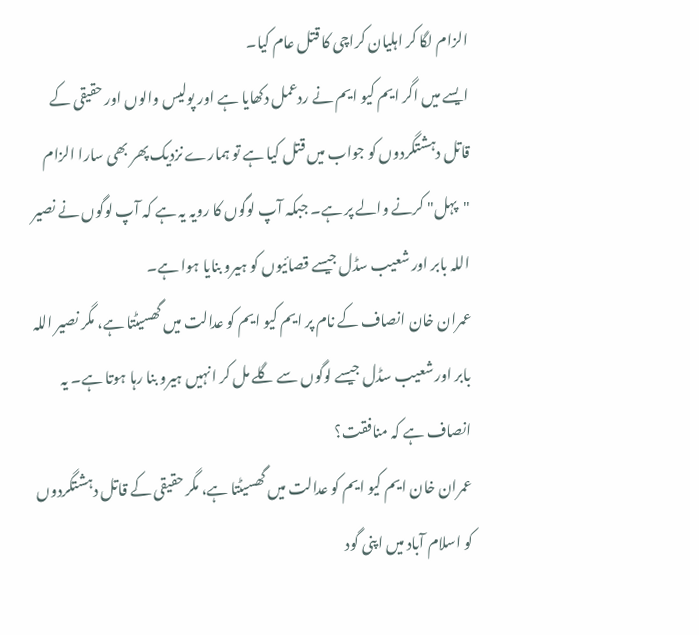الزام لگا کر اہلیان کراچی کا قتل عام کیا۔
ایسے میں اگر ایم کیو ایم نے ردعمل دکھایا ہے اور پولیس والوں اور حقیقی کے قاتل دہشتگردوں کو جواب میں قتل کیا ہے تو ہمارے نزدیک پھر بھی سارا الزام "پہل" کرنے والے پر ہے۔ جبکہ آپ لوگوں کا رویہ یہ ہے کہ آپ لوگوں نے نصیر اللہ بابر اور شعیب سڈل جیسے قصائیوں کو ہیرو بنایا ہوا ہے۔
عمران خان انصاف کے نام پر ایم کیو ایم کو عدالت میں گھسیٹتا ہے، مگر نصیر اللہ بابر اور شعیب سڈل جیسے لوگوں سے گلے مل کر انہیں ہیرو بنا رہا ہوتا ہے۔ یہ انصاف ہے کہ منافقت؟
عمران خان ایم کیو ایم کو عدالت میں گھسیٹتا ہے، مگر حقیقی کے قاتل دہشتگردوں کو اسلام آباد میں اپنی گود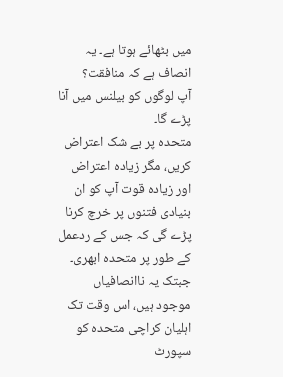میں بٹھائے ہوتا ہے۔ یہ انصاف ہے کہ منافقت؟
آپ لوگوں کو بیلنس میں آنا پڑے گا۔
متحدہ پر بے شک اعتراض کریں، مگر زیادہ اعتراض اور زیادہ قوت آپ کو ان بنیادی فتنوں پر خرچ کرنا پڑے گی کہ جس کے ردعمل کے طور پر متحدہ ابھری۔ جبتک یہ ناانصافیاں موجود ہیں، اس وقت تک اہلیان کراچی متحدہ کو سپورٹ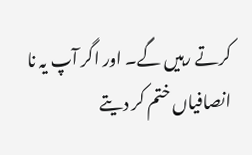کرتے رہیں گے۔ اور اگر آپ یہ نا انصافیاں ختم کر دیتے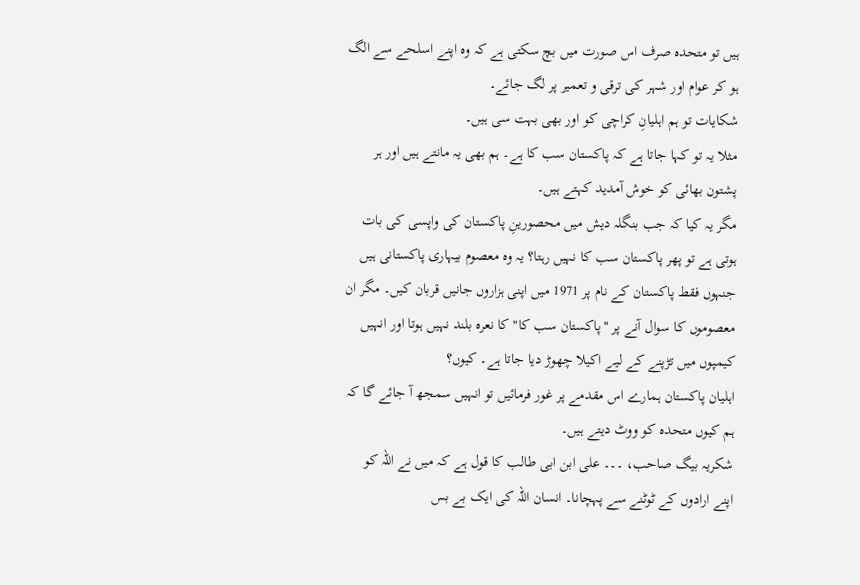ہیں تو متحدہ صرف اس صورت میں بچ سکتی ہے کہ وہ اپنے اسلحے سے الگ ہو کر عوام اور شہر کی ترقی و تعمیر پر لگ جائے۔
شکایات تو ہم اہلیانِ کراچی کو اور بھی بہت سی ہیں۔
مثلا یہ تو کہا جاتا ہے کہ پاکستان سب کا ہے۔ ہم بھی یہ مانتے ہیں اور ہر پشتون بھائی کو خوش آمدید کہتے ہیں۔
مگر یہ کیا کہ جب بنگلہ دیش میں محصورینِ پاکستان کی واپسی کی بات ہوتی ہے تو پھر پاکستان سب کا نہیں رہتا؟ یہ وہ معصوم بیہاری پاکستانی ہیں جنہوں فقط پاکستان کے نام پر 1971 میں اپنی ہزاروں جانیں قربان کیں۔ مگر ان معصوموں کا سوال آنے پر "پاکستان سب کا" کا نعرہ بلند نہیں ہوتا اور انہیں کیمپوں میں تڑپنے کے لیے اکیلا چھوڑ دیا جاتا ہے۔ کیوں؟
اہلیان پاکستان ہمارے اس مقدمے پر غور فرمائیں تو انہیں سمجھ آ جائے گا کہ ہم کیوں متحدہ کو ووٹ دیتے ہیں۔
شکریہ بیگ صاحب، ۔۔۔ علی ابن ابی طالب کا قول ہے کہ میں نے اللہ کو اپنے ارادوں کے ٹوٹنے سے پہچانا۔ انسان اللہ کی ایک بے بس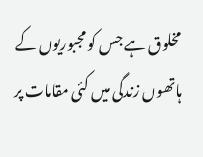مخلوق ہے جس کو مجبوریوں کے ہاتھوں زندگی میں کئی مقامات پر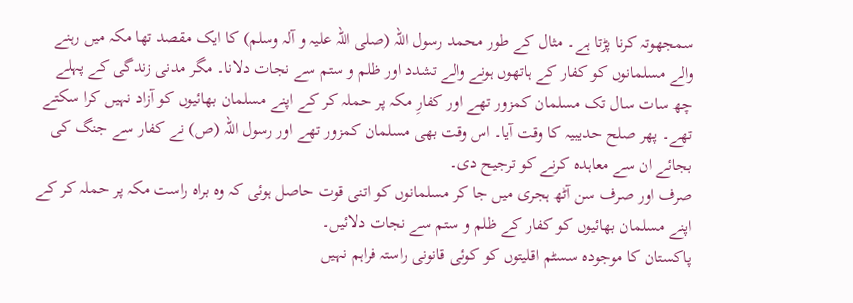سمجھوتہ کرنا پڑتا ہے۔ مثال کے طور محمد رسول اللہ (صلی اللہ علیہ و آلہ وسلم) کا ایک مقصد تھا مکہ میں رہنے والے مسلمانوں کو کفار کے ہاتھوں ہونے والے تشدد اور ظلم و ستم سے نجات دلانا۔ مگر مدنی زندگی کے پہلے چھ سات سال تک مسلمان کمزور تھے اور کفارِ مکہ پر حملہ کر کے اپنے مسلمان بھائیوں کو آزاد نہیں کرا سکتے تھے۔ پھر صلح حدیبیہ کا وقت آیا۔ اس وقت بھی مسلمان کمزور تھے اور رسول اللہ (ص) نے کفار سے جنگ کی بجائے ان سے معاہدہ کرنے کو ترجیح دی۔
صرف اور صرف سن آٹھ ہجری میں جا کر مسلمانوں کو اتنی قوت حاصل ہوئی کہ وہ براہ راست مکہ پر حملہ کر کے اپنے مسلمان بھائیوں کو کفار کے ظلم و ستم سے نجات دلائیں۔
پاکستان کا موجودہ سسٹم اقلیتوں کو کوئی قانونی راستہ فراہم نہیں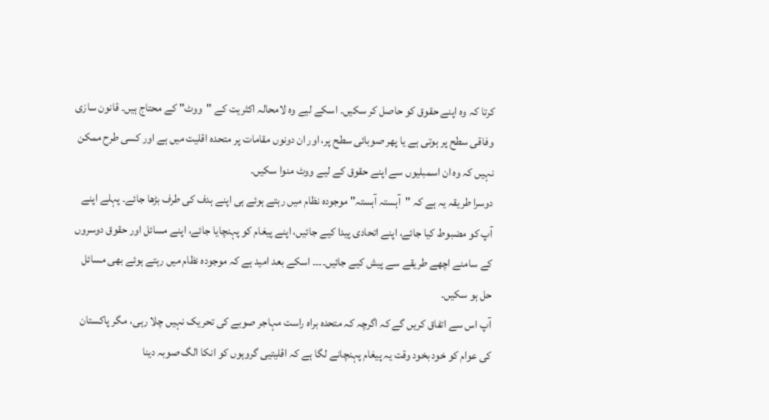کرتا کہ وہ اپنے حقوق کو حاصل کر سکیں۔ اسکے لیے وہ لامحالہ اکثریت کے "ووٹ" کے محتاج ہیں۔ قانون سازی وفاقی سطح پر ہوتی ہے یا پھر صوبائی سطح پر، اور ان دونوں مقامات پر متحدہ اقلیت میں ہے اور کسی طرح ممکن نہیں کہ وہ ان اسمبلیوں سے اپنے حقوق کے لیے ووٹ منوا سکیں۔
دوسرا طریقہ یہ ہے کہ "آہستہ آہستہ" موجودہ نظام میں رہتے ہوئے ہی اپنے ہدف کی طرف بڑھا جائے۔ پہلے اپنے آپ کو مضبوط کیا جائے، اپنے اتحادی پیدا کیے جائیں، اپنے پیغام کو پہنچایا جائے، اپنے مسائل اور حقوق دوسروں کے سامنے اچھے طریقے سے پیش کیے جائیں۔۔۔۔ اسکے بعد امید ہے کہ موجودہ نظام میں رہتے ہوئے بھی مسائل حل ہو سکیں۔
آپ اس سے اتفاق کریں گے کہ اگرچہ کہ متحدہ براہ راست مہاجر صوبے کی تحریک نہیں چلا رہی، مگر پاکستان کی عوام کو خود بخود وقت یہ پیغام پہنچانے لگا ہے کہ اقلیتیی گروہوں کو انکا الگ صوبہ دینا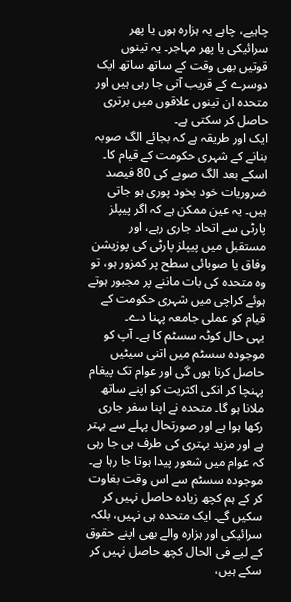چاہیے، چاہے یہ ہزارہ ہوں یا پھر سرائیکی یا پھر مہاجر۔ یہ تینوں قوتیں بھی وقت کے ساتھ ساتھ ایک دوسرے کے قریب آتی جا رہی ہیں اور متحدہ ان تینوں علاقوں میں برتری حاصل کر سکتی ہے۔
ایک اور طریقہ ہے کہ بجائے الگ صوبہ بنانے کے شہری حکومت کے قیام کا۔ اسکے بعد الگ صوبے کی 80 فیصد ضروریات خود بخود پوری ہو جاتی ہیں۔ یہ عین ممکن ہے کہ اگر پیپلز پارٹی سے اتحاد جاری رہے، اور مستقبل میں پیپلز پارٹی کی پوزیشن وفاق یا صوبائی سطح پر کمزور ہو، تو وہ متحدہ کی بات ماننے پر مجبور ہوتے ہوئے کراچی میں شہری حکومت کے قیام کو عملی جامعہ پہنا دے۔
یہی حال کوٹہ سسٹم کا ہے۔ آپ کو موجودہ سسٹم میں اتنی سیٹیں حاصل کرنا ہوں گی اور عوام تک پیغام پہنچا کر انکی اکثریت کو اپنے ساتھ ملانا ہو گا۔ متحدہ نے اپنا سفر جاری رکھا ہوا ہے اور صورتحال پہلے سے بہتر ہے اور مزید بہتری کی طرف ہی جا رہی کہ عوام میں شعور پیدا ہوتا جا رہا ہے۔
موجودہ سسٹم سے اس وقت بغاوت کر کے ہم کچھ زیادہ حاصل نہیں کر سکیں گے۔ ایک متحدہ ہی نہیں، بلکہ سرائیکی اور ہزارہ والے بھی اپنے حقوق کے لیے فی الحال کچھ حاصل نہیں کر سکے ہیں،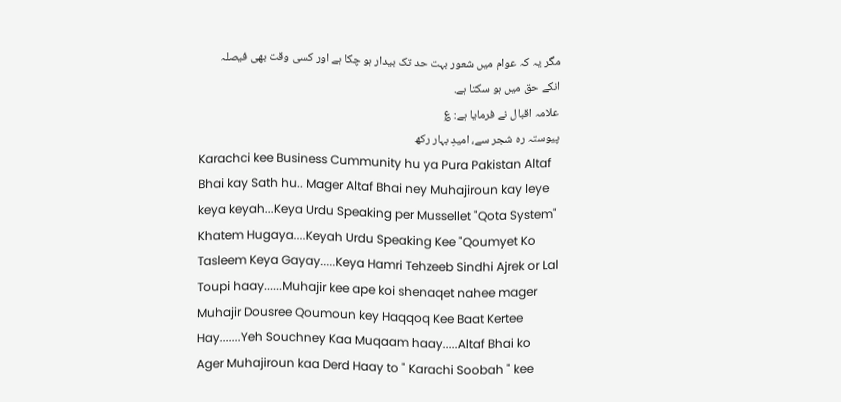مگر یہ کہ عوام میں شعور بہت حد تک بیدار ہو چکا ہے اور کسی وقت بھی فیصلہ انکے حق میں ہو سکتا ہے.
علامہ اقبال نے فرمایا ہے: ؏
پیوستہ رہ شجر سے، امیدِ بہار رکھ
Karachci kee Business Cummunity hu ya Pura Pakistan Altaf Bhai kay Sath hu.. Mager Altaf Bhai ney Muhajiroun kay leye keya keyah...Keya Urdu Speaking per Mussellet "Qota System" Khatem Hugaya....Keyah Urdu Speaking Kee "Qoumyet Ko Tasleem Keya Gayay.....Keya Hamri Tehzeeb Sindhi Ajrek or Lal Toupi haay......Muhajir kee ape koi shenaqet nahee mager Muhajir Dousree Qoumoun key Haqqoq Kee Baat Kertee Hay.......Yeh Souchney Kaa Muqaam haay.....Altaf Bhai ko Ager Muhajiroun kaa Derd Haay to " Karachi Soobah " kee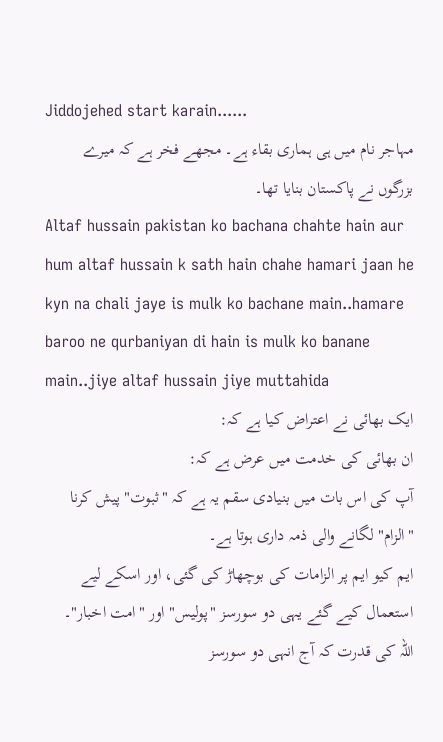Jiddojehed start karain......
مہاجر نام میں ہی ہماری بقاء ہے۔ مجھے فخر ہے کہ میرے بزرگوں نے پاکستان بنایا تھا۔
Altaf hussain pakistan ko bachana chahte hain aur hum altaf hussain k sath hain chahe hamari jaan he kyn na chali jaye is mulk ko bachane main..hamare baroo ne qurbaniyan di hain is mulk ko banane main..jiye altaf hussain jiye muttahida
ایک بھائی نے اعتراض کیا ہے کہ:
ان بھائی کی خدمت میں عرض ہے کہ:
آپ کی اس بات میں بنیادی سقم یہ ہے کہ "ثبوت" پیش کرنا "الزام" لگانے والی ذمہ داری ہوتا ہے۔
ایم کیو ایم پر الزامات کی بوچھاڑ کی گئی، اور اسکے لیے استعمال کیے گئے یہی دو سورسز "پولیس" اور "امت اخبار"۔
اللہ کی قدرت کہ آج انہی دو سورسز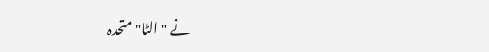نے "الٹا" متحدہ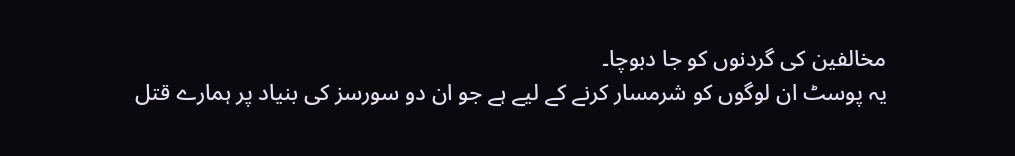مخالفین کی گردنوں کو جا دبوچا۔
یہ پوسٹ ان لوگوں کو شرمسار کرنے کے لیے ہے جو ان دو سورسز کی بنیاد پر ہمارے قتل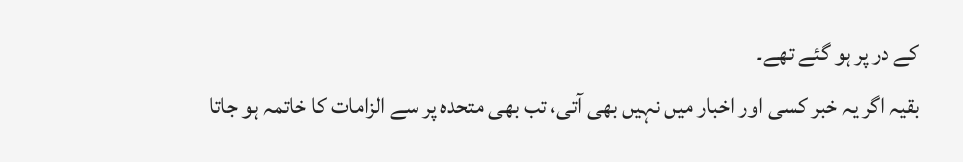کے در پر ہو گئے تھے۔
بقیہ اگر یہ خبر کسی اور اخبار میں نہیں بھی آتی، تب بھی متحدہ پر سے الزامات کا خاتمہ ہو جاتا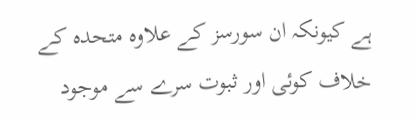ہے کیونکہ ان سورسز کے علاوہ متحدہ کے خلاف کوئی اور ثبوت سرے سے موجود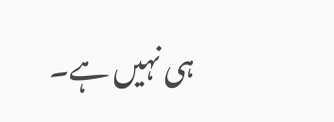ہی نہیں ہے۔